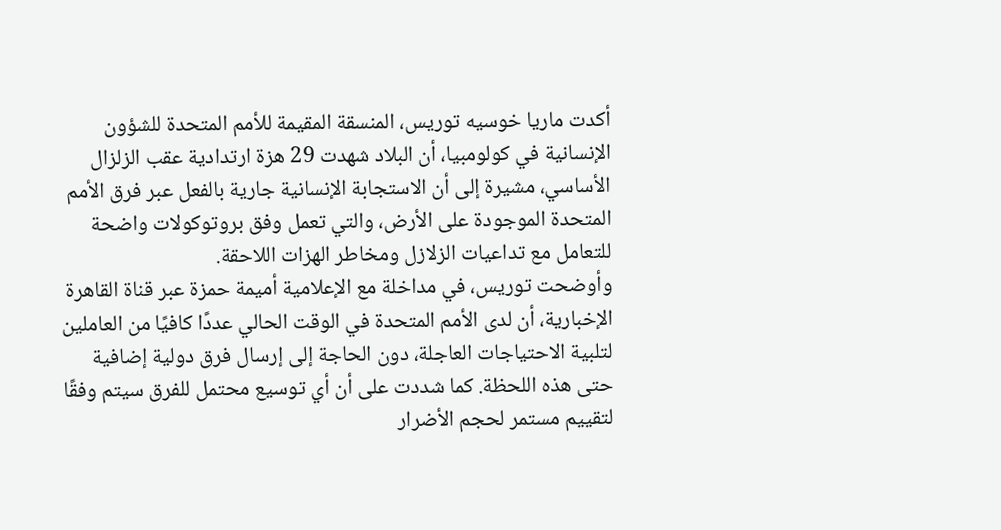أكدت ماريا خوسيه توريس، المنسقة المقيمة للأمم المتحدة للشؤون الإنسانية في كولومبيا، أن البلاد شهدت 29 هزة ارتدادية عقب الزلزال الأساسي، مشيرة إلى أن الاستجابة الإنسانية جارية بالفعل عبر فرق الأمم المتحدة الموجودة على الأرض، والتي تعمل وفق بروتوكولات واضحة للتعامل مع تداعيات الزلازل ومخاطر الهزات اللاحقة.
وأوضحت توريس، في مداخلة مع الإعلامية أميمة حمزة عبر قناة القاهرة الإخبارية، أن لدى الأمم المتحدة في الوقت الحالي عددًا كافيًا من العاملين لتلبية الاحتياجات العاجلة، دون الحاجة إلى إرسال فرق دولية إضافية حتى هذه اللحظة. كما شددت على أن أي توسيع محتمل للفرق سيتم وفقًا لتقييم مستمر لحجم الأضرار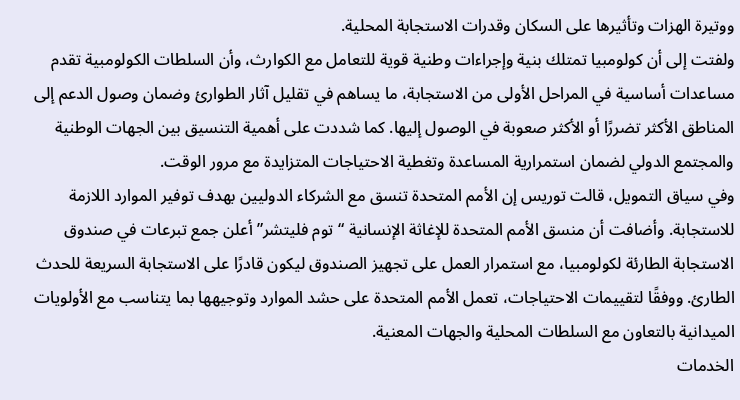ووتيرة الهزات وتأثيرها على السكان وقدرات الاستجابة المحلية.
ولفتت إلى أن كولومبيا تمتلك بنية وإجراءات وطنية قوية للتعامل مع الكوارث، وأن السلطات الكولومبية تقدم مساعدات أساسية في المراحل الأولى من الاستجابة، ما يساهم في تقليل آثار الطوارئ وضمان وصول الدعم إلى المناطق الأكثر تضررًا أو الأكثر صعوبة في الوصول إليها. كما شددت على أهمية التنسيق بين الجهات الوطنية والمجتمع الدولي لضمان استمرارية المساعدة وتغطية الاحتياجات المتزايدة مع مرور الوقت.
وفي سياق التمويل، قالت توريس إن الأمم المتحدة تنسق مع الشركاء الدوليين بهدف توفير الموارد اللازمة للاستجابة. وأضافت أن منسق الأمم المتحدة للإغاثة الإنسانية “توم فليتشر” أعلن جمع تبرعات في صندوق الاستجابة الطارئة لكولومبيا، مع استمرار العمل على تجهيز الصندوق ليكون قادرًا على الاستجابة السريعة للحدث الطارئ. ووفقًا لتقييمات الاحتياجات، تعمل الأمم المتحدة على حشد الموارد وتوجيهها بما يتناسب مع الأولويات الميدانية بالتعاون مع السلطات المحلية والجهات المعنية.
الخدمات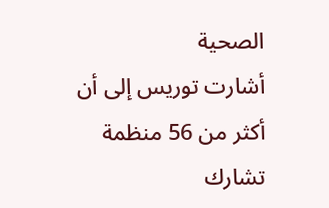الصحية
أشارت توريس إلى أن أكثر من 56 منظمة تشارك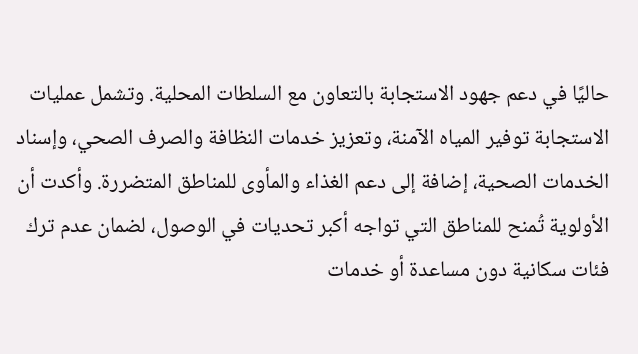حاليًا في دعم جهود الاستجابة بالتعاون مع السلطات المحلية. وتشمل عمليات الاستجابة توفير المياه الآمنة، وتعزيز خدمات النظافة والصرف الصحي، وإسناد الخدمات الصحية، إضافة إلى دعم الغذاء والمأوى للمناطق المتضررة. وأكدت أن الأولوية تُمنح للمناطق التي تواجه أكبر تحديات في الوصول، لضمان عدم ترك فئات سكانية دون مساعدة أو خدمات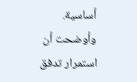أساسية.
وأوضحت أن استمرار تدفق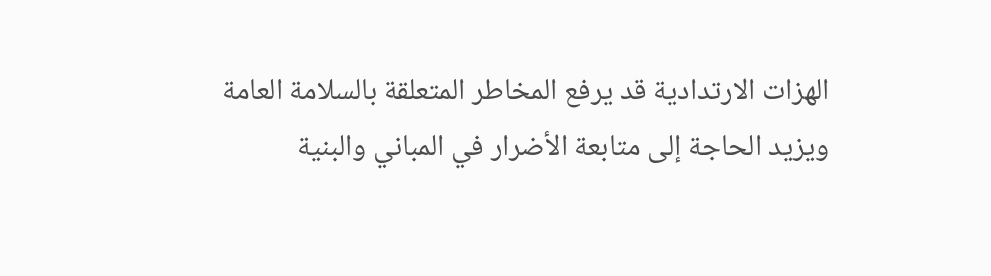الهزات الارتدادية قد يرفع المخاطر المتعلقة بالسلامة العامة ويزيد الحاجة إلى متابعة الأضرار في المباني والبنية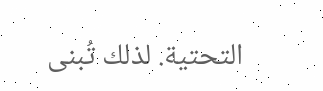التحتية. لذلك تُبنى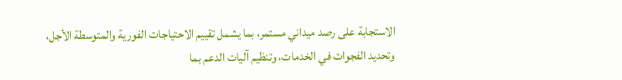الاستجابة على رصد ميداني مستمر، بما يشمل تقييم الاحتياجات الفورية والمتوسطة الأجل، وتحديد الفجوات في الخدمات، وتنظيم آليات الدعم بما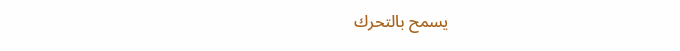يسمح بالتحرك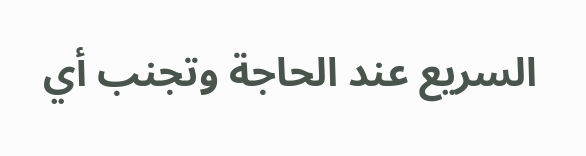السريع عند الحاجة وتجنب أي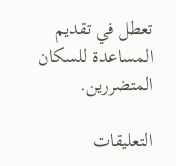تعطل في تقديم المساعدة للسكان المتضررين.

التعليقات